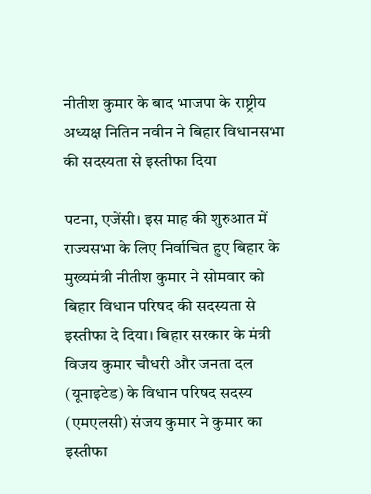नीतीश कुमार के बाद भाजपा के राष्ट्रीय अध्यक्ष नितिन नवीन ने बिहार विधानसभा की सदस्यता से इस्तीफा दिया

पटना, एजेंसी। इस माह की शुरुआत में राज्यसभा के लिए निर्वाचित हुए बिहार के मुख्यमंत्री नीतीश कुमार ने सोमवार को बिहार विधान परिषद की सदस्यता से इस्तीफा दे दिया। बिहार सरकार के मंत्री विजय कुमार चौधरी और जनता दल (यूनाइटेड) के विधान परिषद सदस्य (एमएलसी) संजय कुमार ने कुमार का इस्तीफा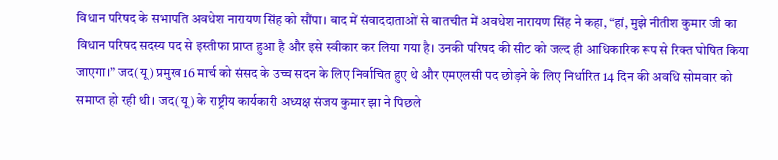विधान परिषद के सभापति अवधेश नारायण सिंह को सौंपा। बाद में संवाददाताओं से बातचीत में अवधेश नारायण सिंह ने कहा, “हां, मुझे नीतीश कुमार जी का विधान परिषद सदस्य पद से इस्तीफा प्राप्त हुआ है और इसे स्वीकार कर लिया गया है। उनकी परिषद की सीट को जल्द ही आधिकारिक रूप से रिक्त घोषित किया जाएगा।” जद(यू) प्रमुख 16 मार्च को संसद के उच्च सदन के लिए निर्वाचित हुए थे और एमएलसी पद छोड़ने के लिए निर्धारित 14 दिन की अवधि सोमवार को समाप्त हो रही थी। जद(यू) के राष्ट्रीय कार्यकारी अध्यक्ष संजय कुमार झा ने पिछले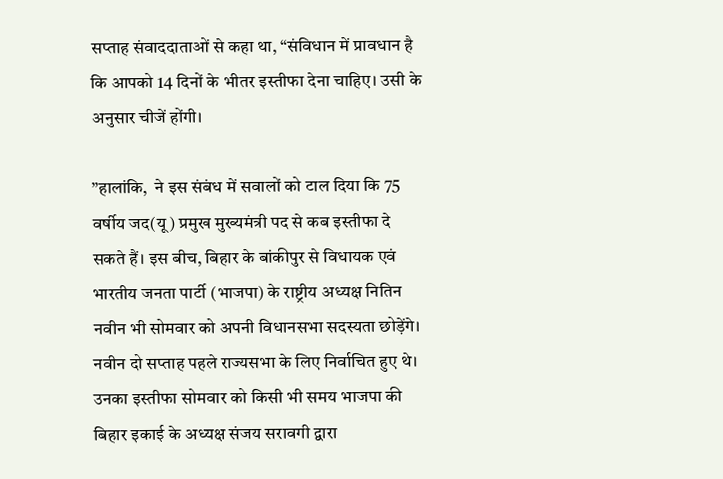सप्ताह संवाददाताओं से कहा था, “संविधान में प्रावधान है कि आपको 14 दिनों के भीतर इस्तीफा देना चाहिए। उसी के अनुसार चीजें होंगी।

”हालांकि,  ने इस संबंध में सवालों को टाल दिया कि 75 वर्षीय जद(यू) प्रमुख मुख्यमंत्री पद से कब इस्तीफा दे सकते हैं। इस बीच, बिहार के बांकीपुर से विधायक एवं भारतीय जनता पार्टी (भाजपा) के राष्ट्रीय अध्यक्ष नितिन नवीन भी सोमवार को अपनी विधानसभा सदस्यता छोड़ेंगे। नवीन दो सप्ताह पहले राज्यसभा के लिए निर्वाचित हुए थे। उनका इस्तीफा सोमवार को किसी भी समय भाजपा की बिहार इकाई के अध्यक्ष संजय सरावगी द्वारा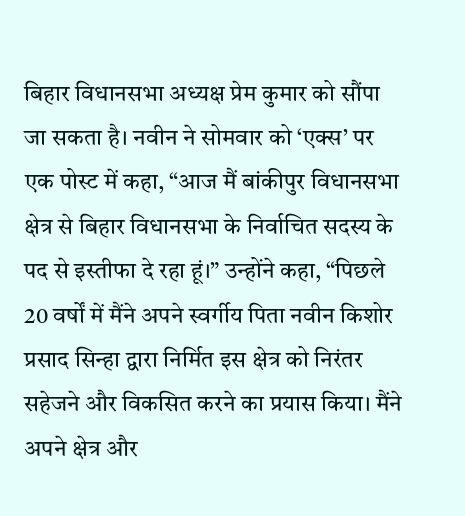बिहार विधानसभा अध्यक्ष प्रेम कुमार को सौंपा जा सकता है। नवीन ने सोमवार को ‘एक्स’ पर एक पोस्ट में कहा, “आज मैं बांकीपुर विधानसभा क्षेत्र से बिहार विधानसभा के निर्वाचित सदस्य के पद से इस्तीफा दे रहा हूं।” उन्होंने कहा, “पिछले 20 वर्षों में मैंने अपने स्वर्गीय पिता नवीन किशोर प्रसाद सिन्हा द्वारा निर्मित इस क्षेत्र को निरंतर सहेजने और विकसित करने का प्रयास किया। मैंने अपने क्षेत्र और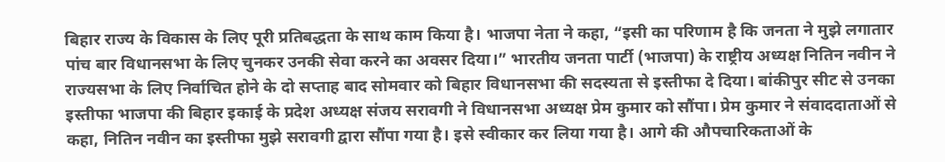बिहार राज्य के विकास के लिए पूरी प्रतिबद्धता के साथ काम किया है। भाजपा नेता ने कहा, “इसी का परिणाम है कि जनता ने मुझे लगातार पांच बार विधानसभा के लिए चुनकर उनकी सेवा करने का अवसर दिया।” भारतीय जनता पार्टी (भाजपा) के राष्ट्रीय अध्यक्ष नितिन नवीन ने राज्यसभा के लिए निर्वाचित होने के दो सप्ताह बाद सोमवार को बिहार विधानसभा की सदस्यता से इस्तीफा दे दिया। बांकीपुर सीट से उनका इस्तीफा भाजपा की बिहार इकाई के प्रदेश अध्यक्ष संजय सरावगी ने विधानसभा अध्यक्ष प्रेम कुमार को सौंपा। प्रेम कुमार ने संवाददाताओं से कहा, नितिन नवीन का इस्तीफा मुझे सरावगी द्वारा सौंपा गया है। इसे स्वीकार कर लिया गया है। आगे की औपचारिकताओं के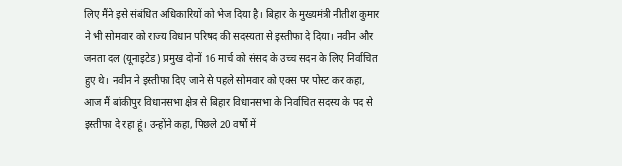लिए मैंने इसे संबंधित अधिकारियों को भेज दिया है। बिहार के मुख्यमंत्री नीतीश कुमार ने भी सोमवार को राज्य विधान परिषद की सदस्यता से इस्तीफा दे दिया। नवीन और जनता दल (यूनाइटेड) प्रमुख दोनों 16 मार्च को संसद के उच्च सदन के लिए निर्वाचित हुए थे। नवीन ने इस्तीफा दिए जाने से पहले सोमवार को एक्स पर पोस्ट कर कहा, आज मैं बांकीपुर विधानसभा क्षेत्र से बिहार विधानसभा के निर्वाचित सदस्य के पद से इस्तीफा दे रहा हूं। उन्होंने कहा, पिछले 20 वर्षों में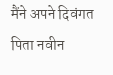मैंने अपने दिवंगत पिता नवीन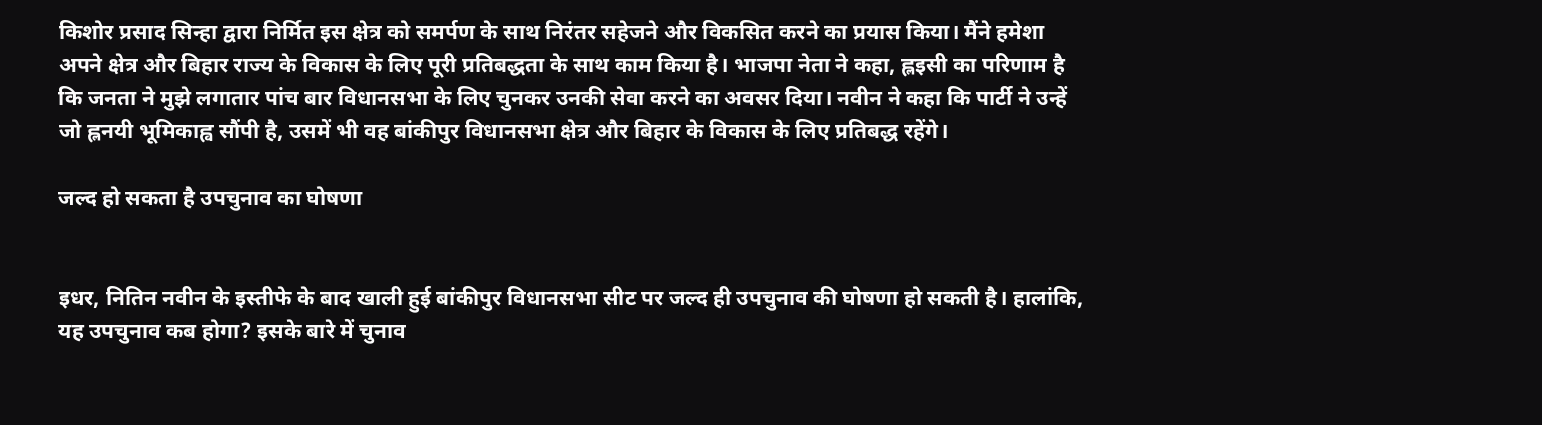किशोर प्रसाद सिन्हा द्वारा निर्मित इस क्षेत्र को समर्पण के साथ निरंतर सहेजने और विकसित करने का प्रयास किया। मैंने हमेशा अपने क्षेत्र और बिहार राज्य के विकास के लिए पूरी प्रतिबद्धता के साथ काम किया है। भाजपा नेता ने कहा, ह्लइसी का परिणाम है कि जनता ने मुझे लगातार पांच बार विधानसभा के लिए चुनकर उनकी सेवा करने का अवसर दिया। नवीन ने कहा कि पार्टी ने उन्हें जो ह्लनयी भूमिकाह्व सौंपी है, उसमें भी वह बांकीपुर विधानसभा क्षेत्र और बिहार के विकास के लिए प्रतिबद्ध रहेंगे।

जल्द हो सकता है उपचुनाव का घोषणा


इधर, नितिन नवीन के इस्तीफे के बाद खाली हुई बांकीपुर विधानसभा सीट पर जल्द ही उपचुनाव की घोषणा हो सकती है। हालांकि, यह उपचुनाव कब होगा? इसके बारे में चुनाव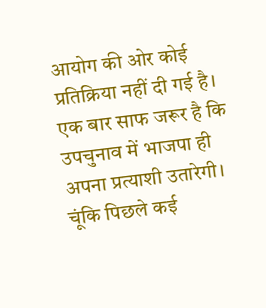आयोग की ओर कोई प्रतिक्रिया नहीं दी गई है। एक बार साफ जरूर है कि उपचुनाव में भाजपा ही अपना प्रत्याशी उतारेगी। चूंकि पिछले कई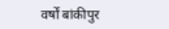वर्षों बांकीपुर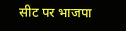सीट पर भाजपा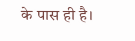के पास ही है।